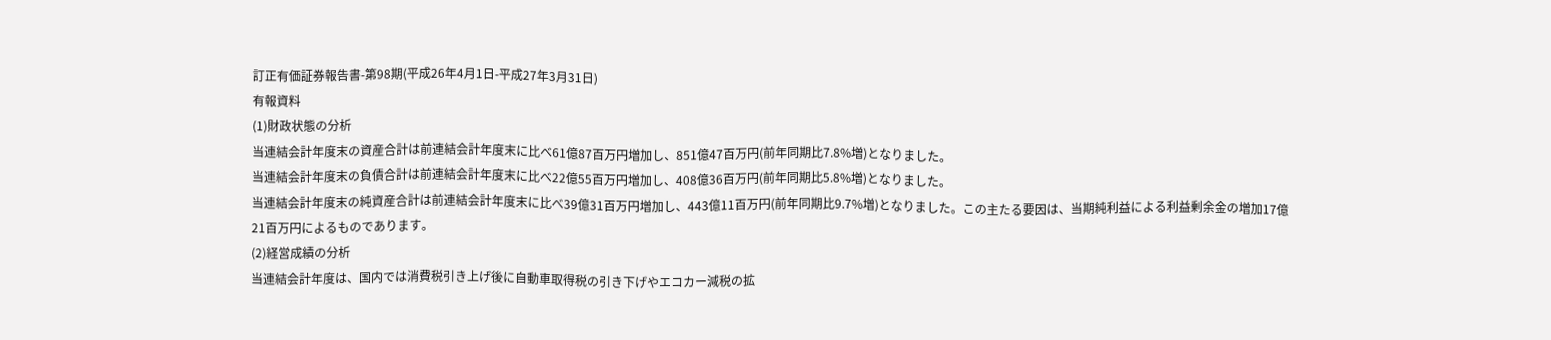訂正有価証券報告書-第98期(平成26年4月1日-平成27年3月31日)
有報資料
(1)財政状態の分析
当連結会計年度末の資産合計は前連結会計年度末に比べ61億87百万円増加し、851億47百万円(前年同期比7.8%増)となりました。
当連結会計年度末の負債合計は前連結会計年度末に比べ22億55百万円増加し、408億36百万円(前年同期比5.8%増)となりました。
当連結会計年度末の純資産合計は前連結会計年度末に比べ39億31百万円増加し、443億11百万円(前年同期比9.7%増)となりました。この主たる要因は、当期純利益による利益剰余金の増加17億21百万円によるものであります。
(2)経営成績の分析
当連結会計年度は、国内では消費税引き上げ後に自動車取得税の引き下げやエコカー減税の拡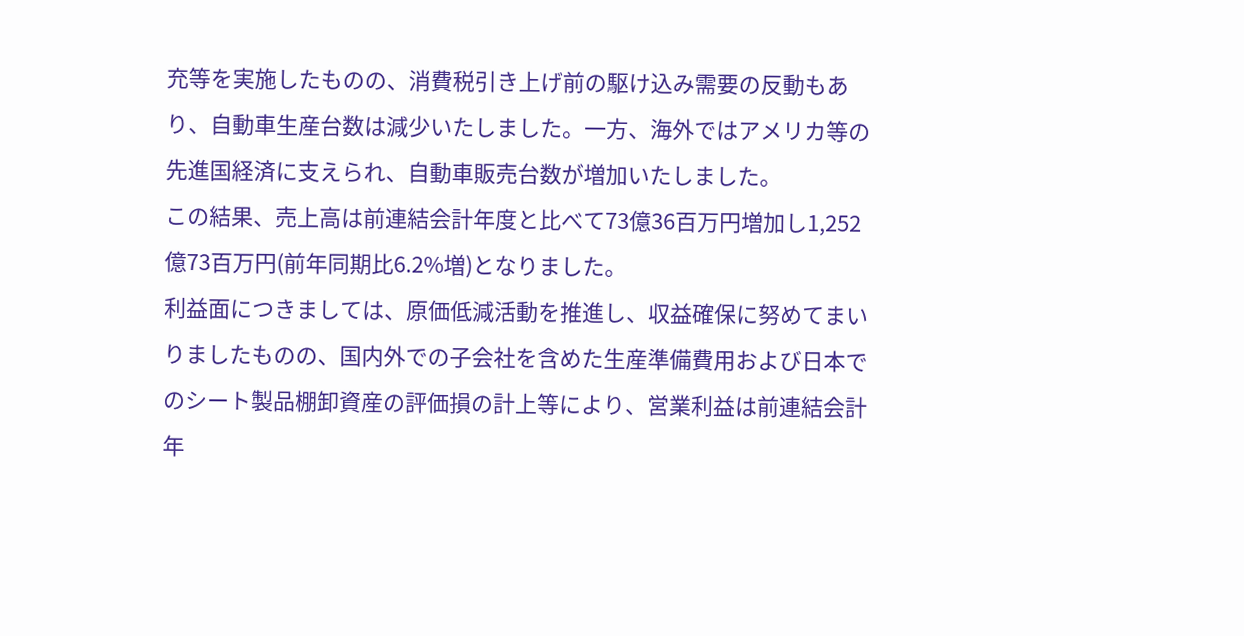充等を実施したものの、消費税引き上げ前の駆け込み需要の反動もあり、自動車生産台数は減少いたしました。一方、海外ではアメリカ等の先進国経済に支えられ、自動車販売台数が増加いたしました。
この結果、売上高は前連結会計年度と比べて73億36百万円増加し1,252億73百万円(前年同期比6.2%増)となりました。
利益面につきましては、原価低減活動を推進し、収益確保に努めてまいりましたものの、国内外での子会社を含めた生産準備費用および日本でのシート製品棚卸資産の評価損の計上等により、営業利益は前連結会計年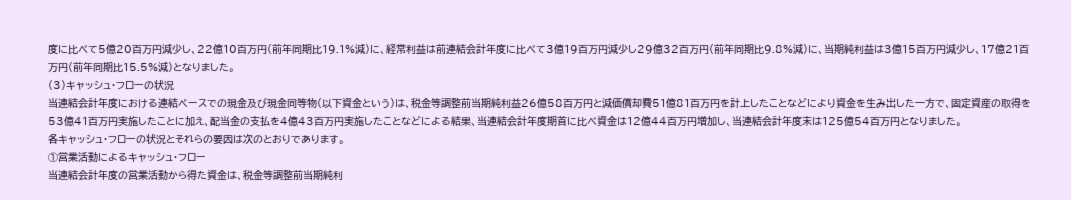度に比べて5億20百万円減少し、22億10百万円(前年同期比19.1%減)に、経常利益は前連結会計年度に比べて3億19百万円減少し29億32百万円(前年同期比9.8%減)に、当期純利益は3億15百万円減少し、17億21百万円(前年同期比15.5%減)となりました。
(3)キャッシュ・フローの状況
当連結会計年度における連結ベースでの現金及び現金同等物(以下資金という)は、税金等調整前当期純利益26億58百万円と減価償却費51億81百万円を計上したことなどにより資金を生み出した一方で、固定資産の取得を53億41百万円実施したことに加え、配当金の支払を4億43百万円実施したことなどによる結果、当連結会計年度期首に比べ資金は12億44百万円増加し、当連結会計年度末は125億54百万円となりました。
各キャッシュ・フローの状況とそれらの要因は次のとおりであります。
①営業活動によるキャッシュ・フロー
当連結会計年度の営業活動から得た資金は、税金等調整前当期純利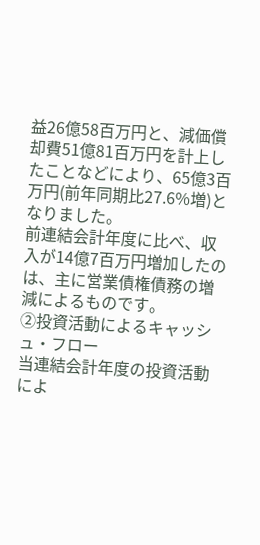益26億58百万円と、減価償却費51億81百万円を計上したことなどにより、65億3百万円(前年同期比27.6%増)となりました。
前連結会計年度に比べ、収入が14億7百万円増加したのは、主に営業債権債務の増減によるものです。
②投資活動によるキャッシュ・フロー
当連結会計年度の投資活動によ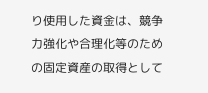り使用した資金は、競争力強化や合理化等のための固定資産の取得として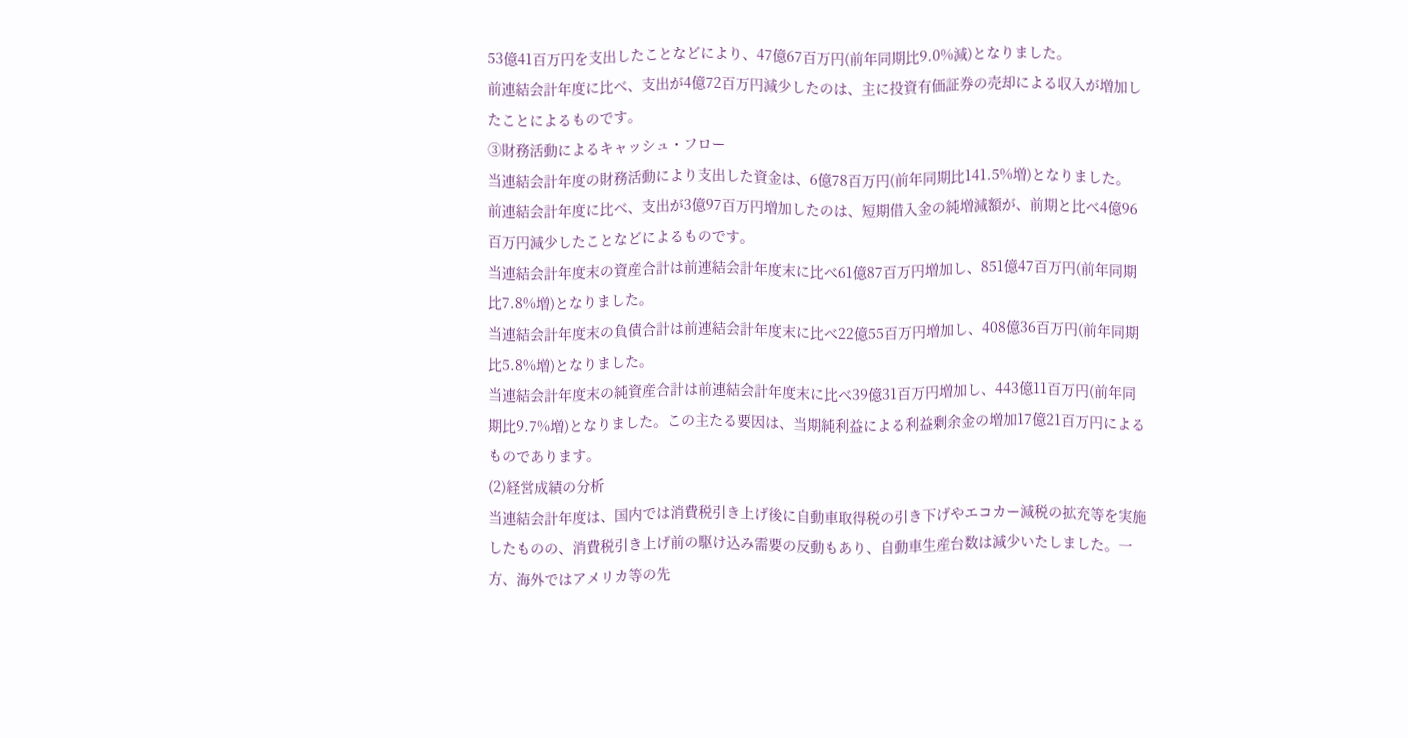53億41百万円を支出したことなどにより、47億67百万円(前年同期比9.0%減)となりました。
前連結会計年度に比べ、支出が4億72百万円減少したのは、主に投資有価証券の売却による収入が増加したことによるものです。
③財務活動によるキャッシュ・フロー
当連結会計年度の財務活動により支出した資金は、6億78百万円(前年同期比141.5%増)となりました。
前連結会計年度に比べ、支出が3億97百万円増加したのは、短期借入金の純増減額が、前期と比べ4億96百万円減少したことなどによるものです。
当連結会計年度末の資産合計は前連結会計年度末に比べ61億87百万円増加し、851億47百万円(前年同期比7.8%増)となりました。
当連結会計年度末の負債合計は前連結会計年度末に比べ22億55百万円増加し、408億36百万円(前年同期比5.8%増)となりました。
当連結会計年度末の純資産合計は前連結会計年度末に比べ39億31百万円増加し、443億11百万円(前年同期比9.7%増)となりました。この主たる要因は、当期純利益による利益剰余金の増加17億21百万円によるものであります。
(2)経営成績の分析
当連結会計年度は、国内では消費税引き上げ後に自動車取得税の引き下げやエコカー減税の拡充等を実施したものの、消費税引き上げ前の駆け込み需要の反動もあり、自動車生産台数は減少いたしました。一方、海外ではアメリカ等の先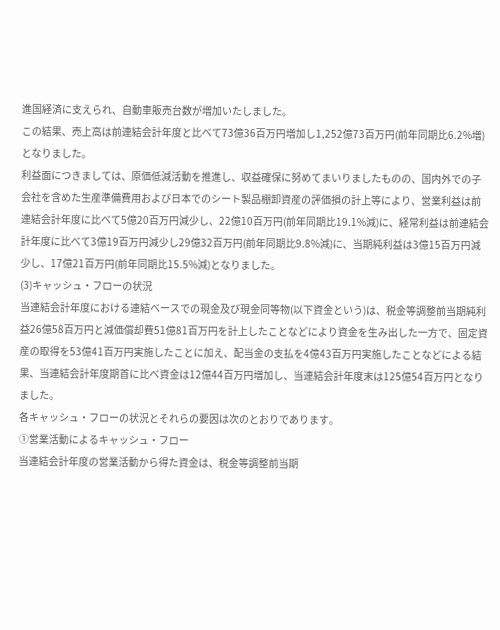進国経済に支えられ、自動車販売台数が増加いたしました。
この結果、売上高は前連結会計年度と比べて73億36百万円増加し1,252億73百万円(前年同期比6.2%増)となりました。
利益面につきましては、原価低減活動を推進し、収益確保に努めてまいりましたものの、国内外での子会社を含めた生産準備費用および日本でのシート製品棚卸資産の評価損の計上等により、営業利益は前連結会計年度に比べて5億20百万円減少し、22億10百万円(前年同期比19.1%減)に、経常利益は前連結会計年度に比べて3億19百万円減少し29億32百万円(前年同期比9.8%減)に、当期純利益は3億15百万円減少し、17億21百万円(前年同期比15.5%減)となりました。
(3)キャッシュ・フローの状況
当連結会計年度における連結ベースでの現金及び現金同等物(以下資金という)は、税金等調整前当期純利益26億58百万円と減価償却費51億81百万円を計上したことなどにより資金を生み出した一方で、固定資産の取得を53億41百万円実施したことに加え、配当金の支払を4億43百万円実施したことなどによる結果、当連結会計年度期首に比べ資金は12億44百万円増加し、当連結会計年度末は125億54百万円となりました。
各キャッシュ・フローの状況とそれらの要因は次のとおりであります。
①営業活動によるキャッシュ・フロー
当連結会計年度の営業活動から得た資金は、税金等調整前当期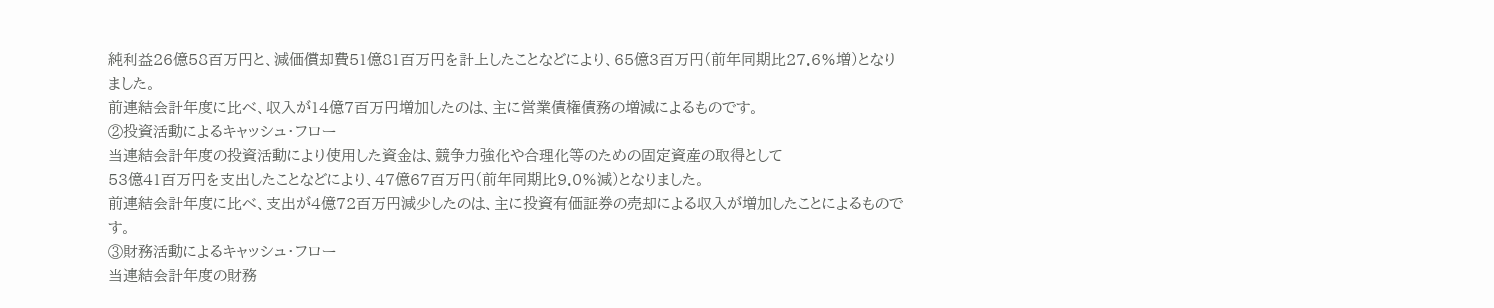純利益26億58百万円と、減価償却費51億81百万円を計上したことなどにより、65億3百万円(前年同期比27.6%増)となりました。
前連結会計年度に比べ、収入が14億7百万円増加したのは、主に営業債権債務の増減によるものです。
②投資活動によるキャッシュ・フロー
当連結会計年度の投資活動により使用した資金は、競争力強化や合理化等のための固定資産の取得として
53億41百万円を支出したことなどにより、47億67百万円(前年同期比9.0%減)となりました。
前連結会計年度に比べ、支出が4億72百万円減少したのは、主に投資有価証券の売却による収入が増加したことによるものです。
③財務活動によるキャッシュ・フロー
当連結会計年度の財務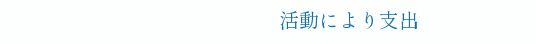活動により支出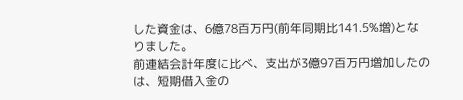した資金は、6億78百万円(前年同期比141.5%増)となりました。
前連結会計年度に比べ、支出が3億97百万円増加したのは、短期借入金の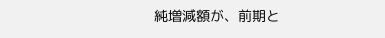純増減額が、前期と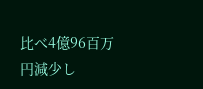比べ4億96百万円減少し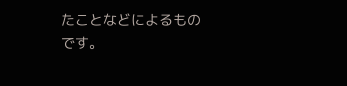たことなどによるものです。